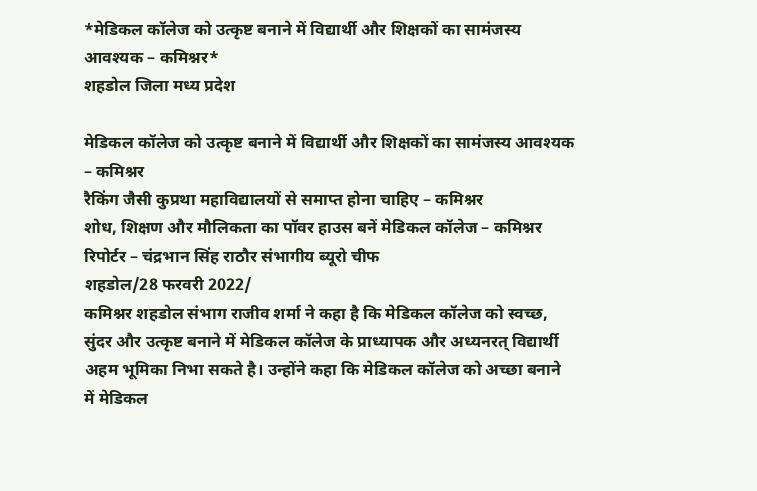*मेडिकल कॉलेज को उत्कृष्ट बनाने में विद्यार्थी और शिक्षकों का सामंजस्य आवश्यक – कमिश्नर*
शहडोल जिला मध्य प्रदेश

मेडिकल कॉलेज को उत्कृष्ट बनाने में विद्यार्थी और शिक्षकों का सामंजस्य आवश्यक – कमिश्नर
रैकिंग जैसी कुप्रथा महाविद्यालयों से समाप्त होना चाहिए – कमिश्नर
शोध, शिक्षण और मौलिकता का पॉवर हाउस बनें मेडिकल कॉलेज – कमिश्नर
रिपोर्टर – चंद्रभान सिंह राठौर संभागीय ब्यूरो चीफ
शहडोल/28 फरवरी 2022/
कमिश्नर शहडोल संभाग राजीव शर्मा ने कहा है कि मेडिकल कॉलेज को स्वच्छ, सुंदर और उत्कृष्ट बनाने में मेडिकल कॉलेज के प्राध्यापक और अध्यनरत् विद्यार्थी अहम भूमिका निभा सकते है। उन्होंने कहा कि मेडिकल कॉलेज को अच्छा बनाने में मेडिकल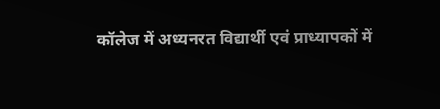कॉलेज में अध्यनरत विद्यार्थी एवं प्राध्यापकों में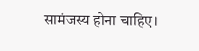सामंजस्य होना चाहिए।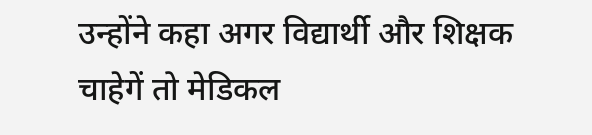उन्होंने कहा अगर विद्यार्थी और शिक्षक चाहेगें तो मेडिकल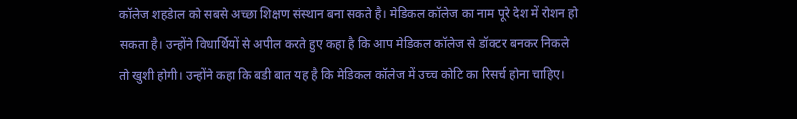कॉलेज शहडेाल को सबसे अच्छा शिक्षण संस्थान बना सकते है। मेडिकल कॉलेज का नाम पूरे देश में रोशन हो सकता है। उन्होंने विधार्थियों से अपील करते हुए कहा है कि आप मेडिकल कॉलेज से डॉक्टर बनकर निकले तो खुशी होगी। उन्होंने कहा कि बडी बात यह है कि मेडिकल कॉलेज में उच्च कोटि का रिसर्च होना चाहिए।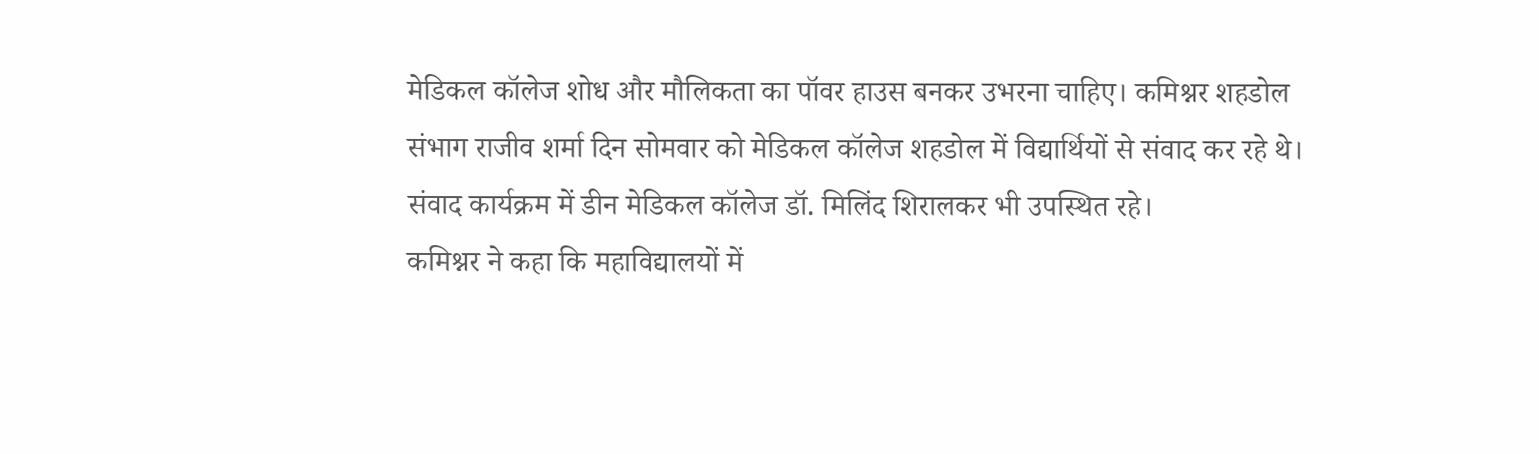मेडिकल कॉलेज शोध और मौलिकता का पॉवर हाउस बनकर उभरना चाहिए। कमिश्नर शहडोल संभाग राजीव शर्मा दिन सोमवार को मेडिकल कॉलेज शहडोल में विद्यार्थियों से संवाद कर रहे थे। संवाद कार्यक्रम में डीन मेडिकल कॉलेज डॉ. मिलिंद शिरालकर भी उपस्थित रहे।
कमिश्नर ने कहा कि महाविद्यालयों में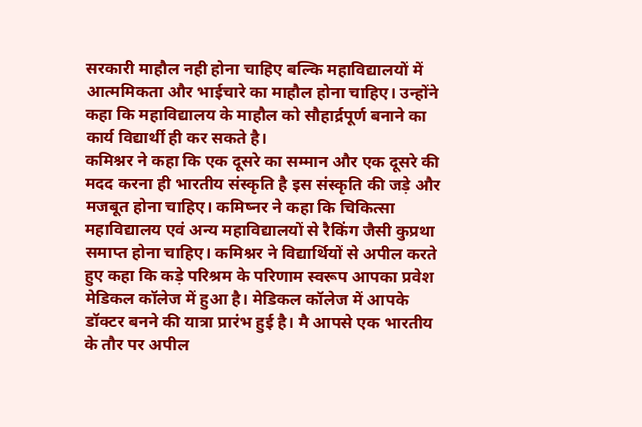सरकारी माहौल नही होना चाहिए बल्कि महाविद्यालयों में आत्ममिकता और भाईचारे का माहौल होना चाहिए। उन्होंने कहा कि महाविद्यालय के माहौल को सौहार्द्रपूर्ण बनाने का कार्य विद्यार्थी ही कर सकते है।
कमिश्नर ने कहा कि एक दूसरे का सम्मान और एक दूसरे की मदद करना ही भारतीय संस्कृति है इस संस्कृति की जड़े और मजबूत होना चाहिए। कमिष्नर ने कहा कि चिकित्सा महाविद्यालय एवं अन्य महाविद्यालयों से रैकिंग जैसी कुप्रथा समाप्त होना चाहिए। कमिश्नर ने विद्यार्थियों से अपील करते हुए कहा कि कड़े परिश्रम के परिणाम स्वरूप आपका प्रवेश मेडिकल कॉलेज में हुआ है। मेडिकल कॉलेज में आपके डॉक्टर बनने की यात्रा प्रारंभ हुई है। मै आपसे एक भारतीय के तौर पर अपील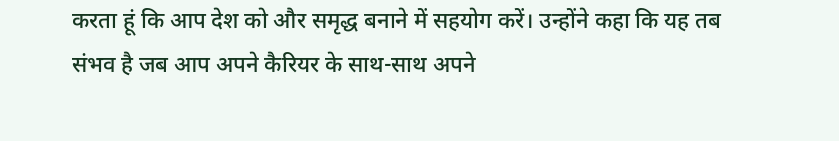करता हूं कि आप देश को और समृद्ध बनाने में सहयोग करें। उन्होंने कहा कि यह तब संभव है जब आप अपने कैरियर के साथ-साथ अपने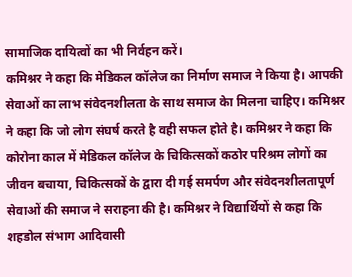सामाजिक दायित्वों का भी निर्वहन करें।
कमिश्नर ने कहा कि मेडिकल कॉलेज का निर्माण समाज ने किया है। आपकी सेवाओं का लाभ संवेदनशीलता के साथ समाज केा मिलना चाहिए। कमिश्नर ने कहा कि जो लोग संघर्ष करते है वही सफल होते है। कमिश्नर ने कहा कि कोरोना काल में मेडिकल कॉलेज के चिकित्सकों कठोर परिश्रम लोगों का जीवन बचाया, चिकित्सकों के द्वारा दी गई समर्पण और संवेदनशीलतापूर्ण सेवाओं की समाज ने सराहना की है। कमिश्नर ने विद्यार्थियों से कहा कि शहडोल संभाग आदिवासी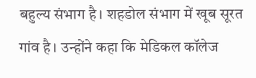बहुल्य संभाग है। शहडोल संभाग में खूब सूरत गांव है। उन्होंने कहा कि मेडिकल कॉलेज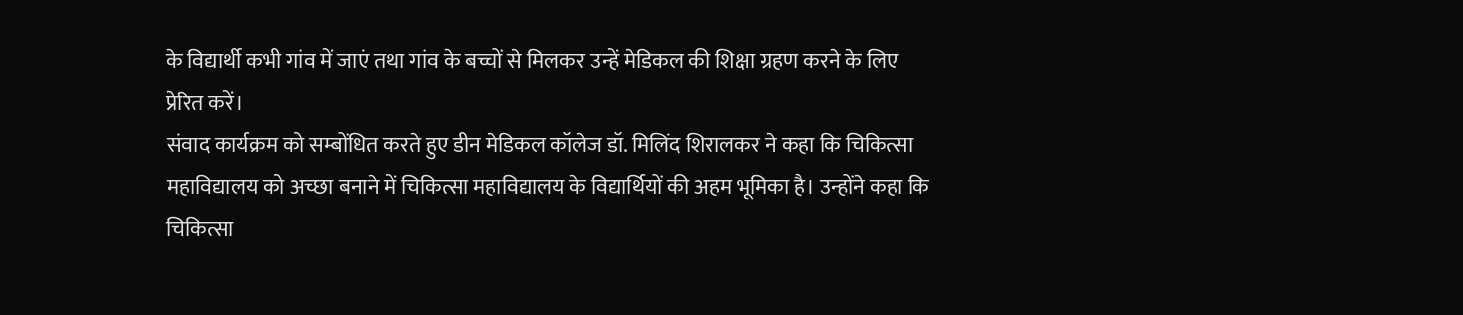के विद्यार्थी कभी गांव में जाएं तथा गांव के बच्चों से मिलकर उन्हें मेडिकल की शिक्षा ग्रहण करने के लिए प्रेरित करें।
संवाद कार्यक्रम को सम्बोंधित करते हुए डीन मेडिकल कॉलेज डॉ. मिलिंद शिरालकर ने कहा कि चिकित्सा महाविद्यालय को अच्छा बनाने में चिकित्सा महाविद्यालय के विद्यार्थियों की अहम भूमिका है। उन्होंने कहा कि चिकित्सा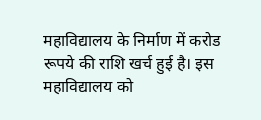महाविद्यालय के निर्माण में करोड रूपये की राशि खर्च हुई है। इस महाविद्यालय को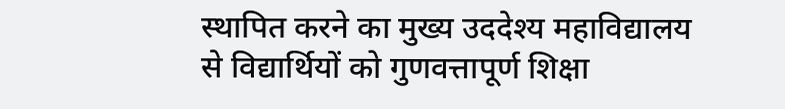स्थापित करने का मुख्य उददेश्य महाविद्यालय से विद्यार्थियों को गुणवत्तापूर्ण शिक्षा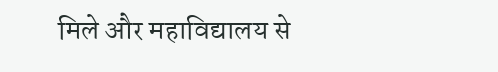मिले और महाविद्यालय से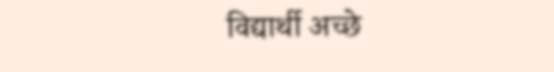विद्यार्थी अच्छे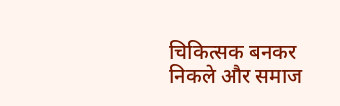चिकित्सक बनकर निकले और समाज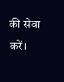की सेवा करें।